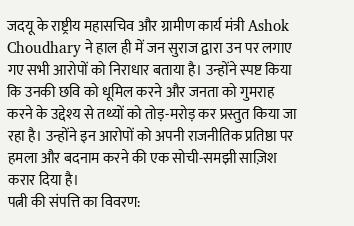जदयू के राष्ट्रीय महासचिव और ग्रामीण कार्य मंत्री Ashok Choudhary ने हाल ही में जन सुराज द्वारा उन पर लगाए गए सभी आरोपों को निराधार बताया है। उन्होंने स्पष्ट किया कि उनकी छवि को धूमिल करने और जनता को गुमराह करने के उद्देश्य से तथ्यों को तोड़-मरोड़ कर प्रस्तुत किया जा रहा है। उन्होंने इन आरोपों को अपनी राजनीतिक प्रतिष्ठा पर हमला और बदनाम करने की एक सोची-समझी साज़िश करार दिया है।
पत्नी की संपत्ति का विवरण: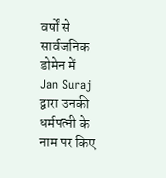वर्षों से सार्वजनिक डोमेन में
Jan Suraj द्वारा उनकी धर्मपत्नी के नाम पर किए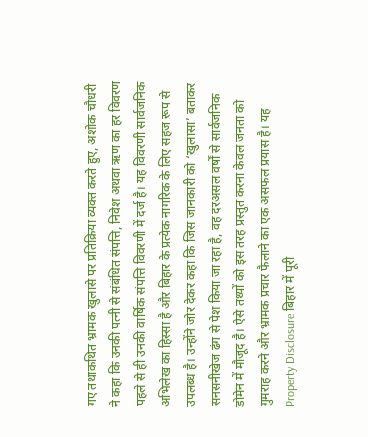गए तथाकथित भ्रामक खुलासे पर प्रतिक्रिया व्यक्त करते हुए, अशोक चौधरी ने कहा कि उनकी पत्नी से संबंधित संपत्ति, निवेश अथवा ऋण का हर विवरण पहले से ही उनकी वार्षिक संपत्ति विवरणी में दर्ज है। यह विवरणी सार्वजनिक अभिलेख का हिस्सा है और बिहार के प्रत्येक नागरिक के लिए सहज रूप से उपलब्ध है। उन्होंने जोर देकर कहा कि जिस जानकारी को ‘खुलासा’ बताकर सनसनीखेज ढंग से पेश किया जा रहा है, वह दरअसल वर्षों से सार्वजनिक डोमेन में मौजूद है। ऐसे तथ्यों को इस तरह प्रस्तुत करना केवल जनता को गुमराह करने और भ्रामक प्रचार फैलाने का एक असफल प्रयास है। यह Property Disclosure बिहार में पूरी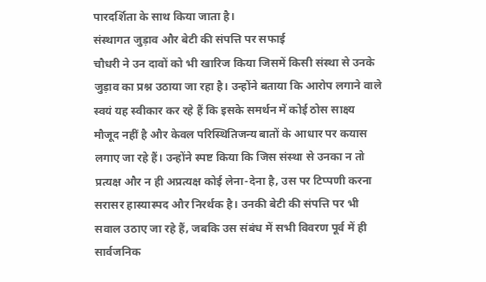पारदर्शिता के साथ किया जाता है।
संस्थागत जुड़ाव और बेटी की संपत्ति पर सफाई
चौधरी ने उन दावों को भी खारिज किया जिसमें किसी संस्था से उनके जुड़ाव का प्रश्न उठाया जा रहा है। उन्होंने बताया कि आरोप लगाने वाले स्वयं यह स्वीकार कर रहे हैं कि इसके समर्थन में कोई ठोस साक्ष्य मौजूद नहीं है और केवल परिस्थितिजन्य बातों के आधार पर कयास लगाए जा रहे हैं। उन्होंने स्पष्ट किया कि जिस संस्था से उनका न तो प्रत्यक्ष और न ही अप्रत्यक्ष कोई लेना-देना है, उस पर टिप्पणी करना सरासर हास्यास्पद और निरर्थक है। उनकी बेटी की संपत्ति पर भी सवाल उठाए जा रहे हैं, जबकि उस संबंध में सभी विवरण पूर्व में ही सार्वजनिक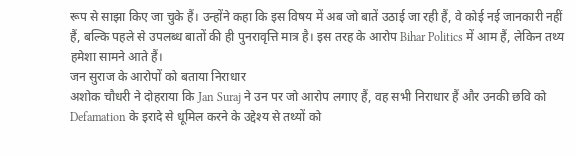रूप से साझा किए जा चुके हैं। उन्होंने कहा कि इस विषय में अब जो बातें उठाई जा रही हैं, वे कोई नई जानकारी नहीं हैं, बल्कि पहले से उपलब्ध बातों की ही पुनरावृत्ति मात्र है। इस तरह के आरोप Bihar Politics में आम हैं, लेकिन तथ्य हमेशा सामने आते हैं।
जन सुराज के आरोपों को बताया निराधार
अशोक चौधरी ने दोहराया कि Jan Suraj ने उन पर जो आरोप लगाए हैं, वह सभी निराधार हैं और उनकी छवि को Defamation के इरादे से धूमिल करने के उद्देश्य से तथ्यों को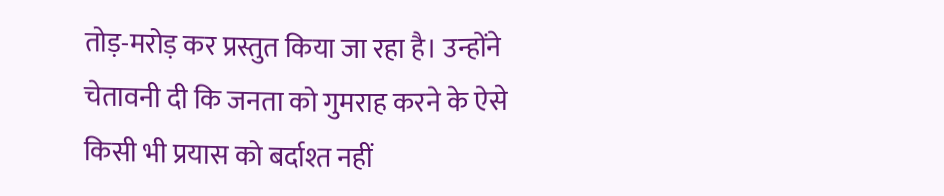तोड़-मरोड़ कर प्रस्तुत किया जा रहा है। उन्होंने चेतावनी दी कि जनता को गुमराह करने के ऐसे किसी भी प्रयास को बर्दाश्त नहीं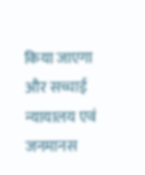किया जाएगा और सच्चाई न्यायालय एवं जनमानस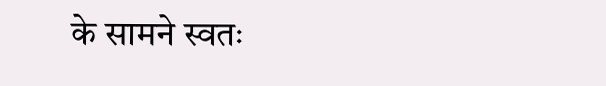के सामने स्वतः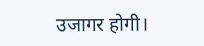उजागर होगी।